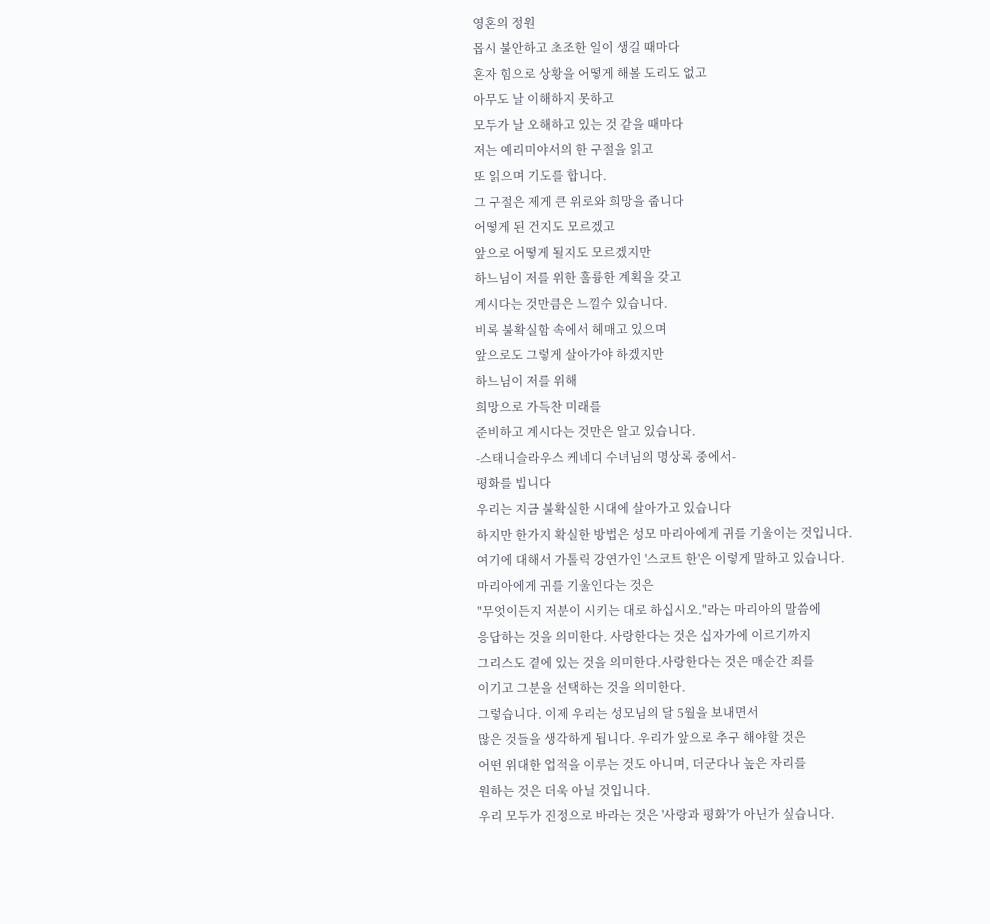영혼의 정원
몹시 불안하고 초조한 일이 생길 때마다
혼자 힘으로 상황을 어떻게 해볼 도리도 없고
아무도 날 이해하지 못하고
모두가 날 오해하고 있는 것 같을 때마다
저는 예리미야서의 한 구절을 읽고
또 읽으며 기도를 합니다.
그 구절은 제게 큰 위로와 희망을 줍니다
어떻게 된 건지도 모르겠고
앞으로 어떻게 될지도 모르겠지만
하느님이 저를 위한 훌륭한 계획을 갖고
계시다는 것만큼은 느낄수 있습니다.
비록 불확실함 속에서 헤매고 있으며
앞으로도 그렇게 살아가야 하겠지만
하느님이 저를 위해
희망으로 가득찬 미래를
준비하고 계시다는 것만은 알고 있습니다.
-스태니슬라우스 케네디 수녀님의 명상록 중에서-
평화를 빕니다
우리는 지금 불확실한 시대에 살아가고 있습니다
하지만 한가지 확실한 방법은 성모 마리아에게 귀를 기울이는 것입니다.
여기에 대해서 가톨릭 강연가인 '스코트 한'은 이렇게 말하고 있습니다.
마리아에게 귀를 기울인다는 것은
"무엇이든지 저분이 시키는 대로 하십시오."라는 마리아의 말씀에
응답하는 것을 의미한다. 사랑한다는 것은 십자가에 이르기까지
그리스도 곁에 있는 것을 의미한다.사랑한다는 것은 매순간 죄를
이기고 그분을 선택하는 것을 의미한다.
그렇습니다. 이제 우리는 성모님의 달 5월을 보내면서
많은 것들을 생각하게 됩니다. 우리가 앞으로 추구 해야할 것은
어떤 위대한 업적을 이루는 것도 아니며, 더군다나 높은 자리를
원하는 것은 더욱 아닐 것입니다.
우리 모두가 진정으로 바라는 것은 '사랑과 평화'가 아닌가 싶습니다.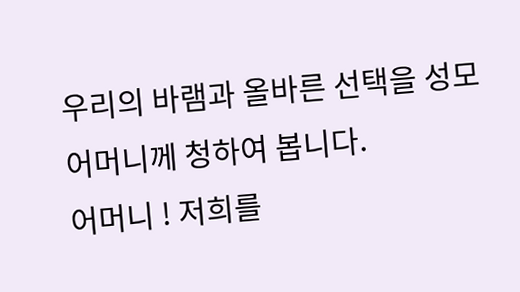우리의 바램과 올바른 선택을 성모 어머니께 청하여 봅니다.
어머니 ! 저희를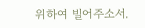위하여 빌어주소서.